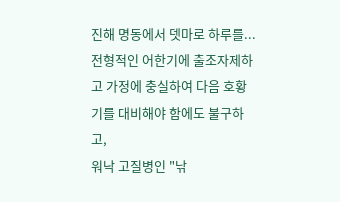진해 명동에서 뎃마로 하루를...
전형적인 어한기에 출조자제하고 가정에 충실하여 다음 호황기를 대비해야 함에도 불구하고,
워낙 고질병인 "낚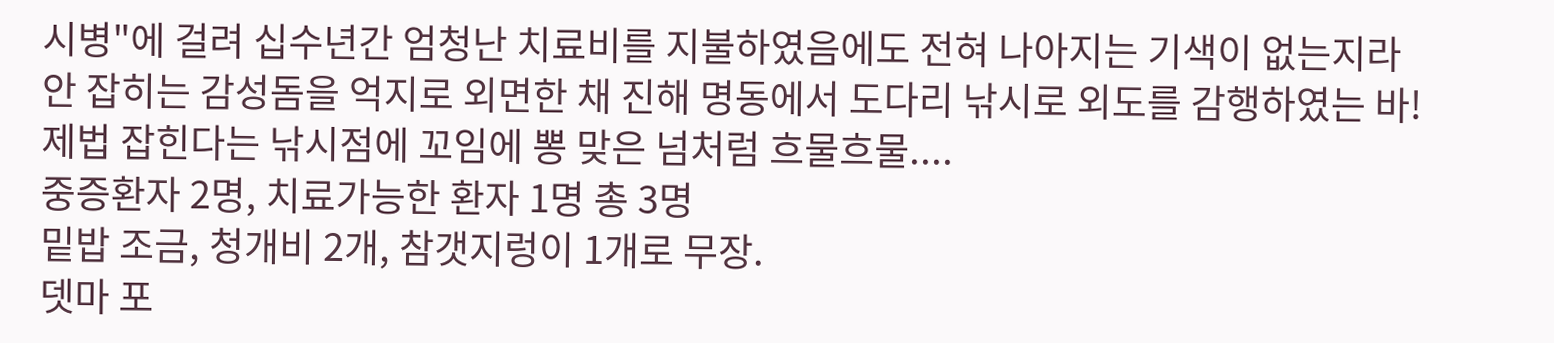시병"에 걸려 십수년간 엄청난 치료비를 지불하였음에도 전혀 나아지는 기색이 없는지라
안 잡히는 감성돔을 억지로 외면한 채 진해 명동에서 도다리 낚시로 외도를 감행하였는 바!
제법 잡힌다는 낚시점에 꼬임에 뽕 맞은 넘처럼 흐물흐물....
중증환자 2명, 치료가능한 환자 1명 총 3명
밑밥 조금, 청개비 2개, 참갯지렁이 1개로 무장.
뎃마 포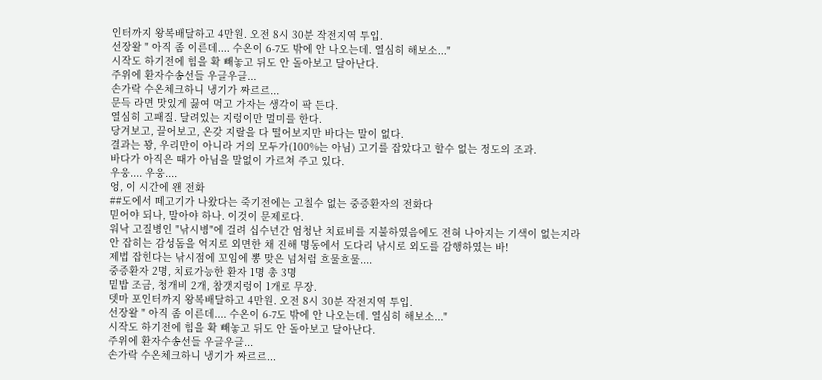인터까지 왕복배달하고 4만원. 오전 8시 30분 작전지역 투입.
선장왈 " 아직 좀 이른데.... 수온이 6-7도 밖에 안 나오는데. 열심히 해보소..."
시작도 하기전에 힘을 확 빼놓고 뒤도 안 돌아보고 달아난다.
주위에 환자수송선들 우글우글...
손가락 수온체크하니 냉기가 짜르르...
문득 라면 맛있게 끓여 먹고 가자는 생각이 팍 든다.
열심히 고패질. 달려있는 지렁이만 멀미를 한다.
당겨보고, 끌어보고, 온갖 지랄을 다 떨어보지만 바다는 말이 없다.
결과는 꽝, 우리만이 아니라 거의 모두가(100%는 아님) 고기를 잡았다고 할수 없는 정도의 조과.
바다가 아직은 때가 아님을 말없이 가르쳐 주고 있다.
우웅.... 우웅....
엉, 이 시간에 왠 전화
##도에서 떼고기가 나왔다는 죽기전에는 고칠수 없는 중증환자의 전화다
믿어야 되나, 말아야 하나. 이것이 문제로다.
워낙 고질병인 "낚시병"에 걸려 십수년간 엄청난 치료비를 지불하였음에도 전혀 나아지는 기색이 없는지라
안 잡히는 감성돔을 억지로 외면한 채 진해 명동에서 도다리 낚시로 외도를 감행하였는 바!
제법 잡힌다는 낚시점에 꼬임에 뽕 맞은 넘처럼 흐물흐물....
중증환자 2명, 치료가능한 환자 1명 총 3명
밑밥 조금, 청개비 2개, 참갯지렁이 1개로 무장.
뎃마 포인터까지 왕복배달하고 4만원. 오전 8시 30분 작전지역 투입.
선장왈 " 아직 좀 이른데.... 수온이 6-7도 밖에 안 나오는데. 열심히 해보소..."
시작도 하기전에 힘을 확 빼놓고 뒤도 안 돌아보고 달아난다.
주위에 환자수송선들 우글우글...
손가락 수온체크하니 냉기가 짜르르...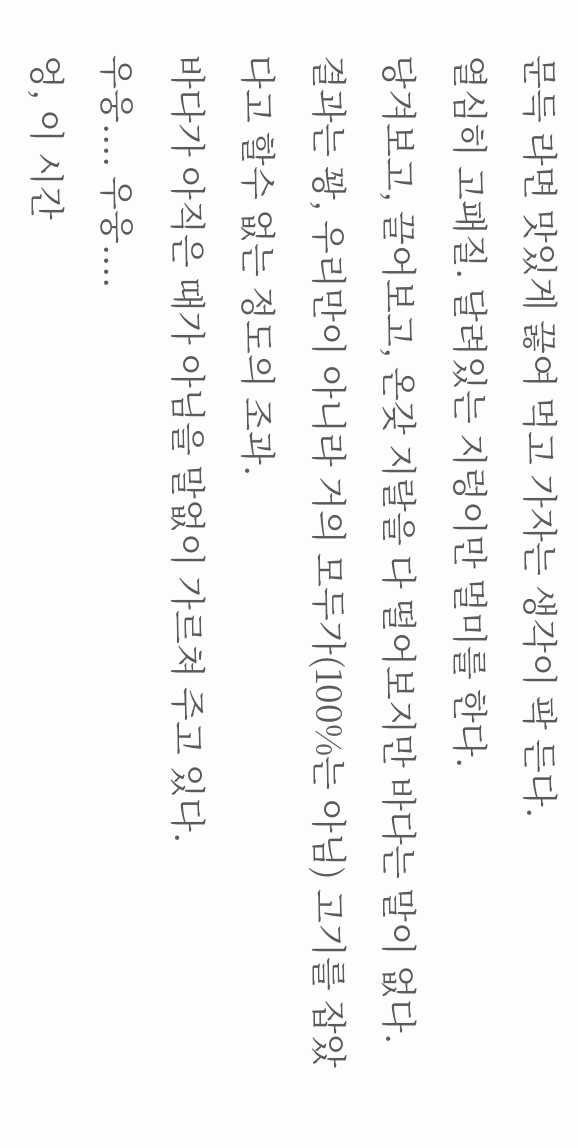문득 라면 맛있게 끓여 먹고 가자는 생각이 팍 든다.
열심히 고패질. 달려있는 지렁이만 멀미를 한다.
당겨보고, 끌어보고, 온갖 지랄을 다 떨어보지만 바다는 말이 없다.
결과는 꽝, 우리만이 아니라 거의 모두가(100%는 아님) 고기를 잡았다고 할수 없는 정도의 조과.
바다가 아직은 때가 아님을 말없이 가르쳐 주고 있다.
우웅.... 우웅....
엉, 이 시간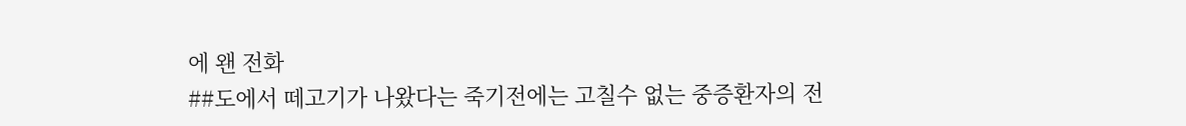에 왠 전화
##도에서 떼고기가 나왔다는 죽기전에는 고칠수 없는 중증환자의 전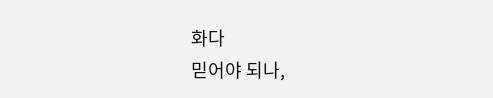화다
믿어야 되나,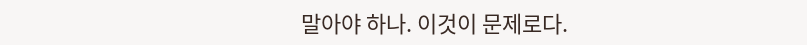말아야 하나. 이것이 문제로다.